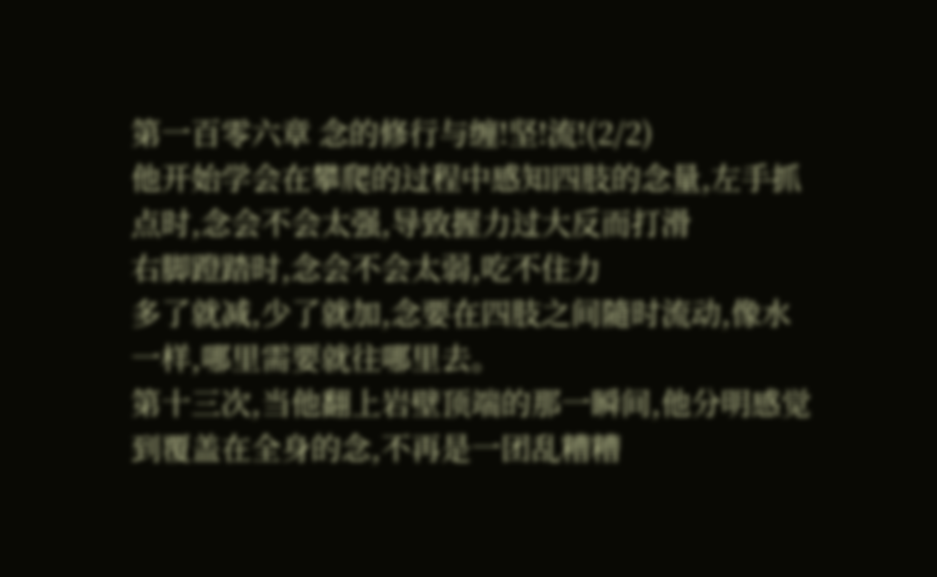第一百零六章 念的修行与缠!坚!流!(2/2)
他开始学会在攀爬的过程中感知四肢的念量,左手抓点时,念会不会太强,导致握力过大反而打滑
右脚蹬踏时,念会不会太弱,吃不住力
多了就减,少了就加,念要在四肢之间隨时流动,像水一样,哪里需要就往哪里去。
第十三次,当他翻上岩壁顶端的那一瞬间,他分明感觉到覆盖在全身的念,不再是一团乱糟糟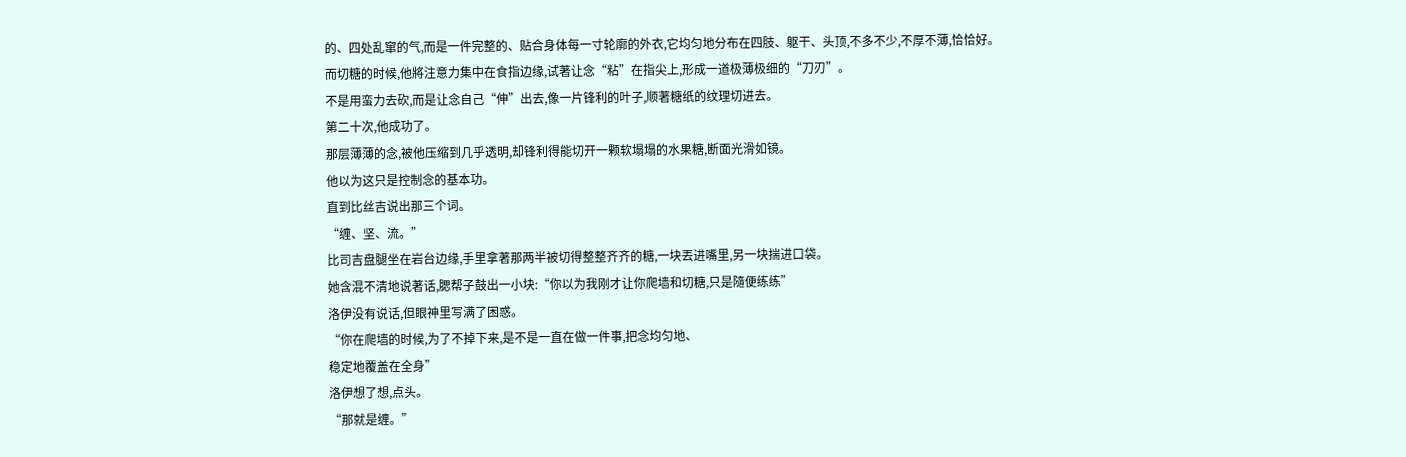的、四处乱窜的气,而是一件完整的、贴合身体每一寸轮廓的外衣,它均匀地分布在四肢、躯干、头顶,不多不少,不厚不薄,恰恰好。
而切糖的时候,他將注意力集中在食指边缘,试著让念“粘”在指尖上,形成一道极薄极细的“刀刃”。
不是用蛮力去砍,而是让念自己“伸”出去,像一片锋利的叶子,顺著糖纸的纹理切进去。
第二十次,他成功了。
那层薄薄的念,被他压缩到几乎透明,却锋利得能切开一颗软塌塌的水果糖,断面光滑如镜。
他以为这只是控制念的基本功。
直到比丝吉说出那三个词。
“缠、坚、流。”
比司吉盘腿坐在岩台边缘,手里拿著那两半被切得整整齐齐的糖,一块丟进嘴里,另一块揣进口袋。
她含混不清地说著话,腮帮子鼓出一小块:“你以为我刚才让你爬墙和切糖,只是隨便练练”
洛伊没有说话,但眼神里写满了困惑。
“你在爬墙的时候,为了不掉下来,是不是一直在做一件事,把念均匀地、
稳定地覆盖在全身”
洛伊想了想,点头。
“那就是缠。”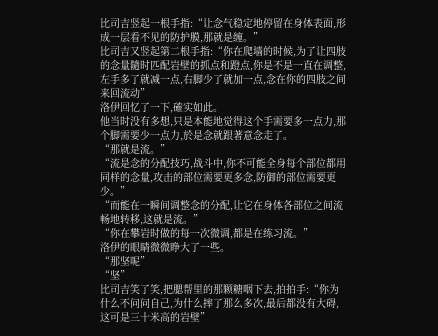比司吉竖起一根手指:“让念气稳定地停留在身体表面,形成一层看不见的防护膜,那就是缠。”
比司吉又竖起第二根手指:“你在爬墙的时候,为了让四肢的念量隨时匹配岩壁的抓点和蹬点,你是不是一直在调整,左手多了就减一点,右脚少了就加一点,念在你的四肢之间来回流动”
洛伊回忆了一下,確实如此。
他当时没有多想,只是本能地觉得这个手需要多一点力,那个脚需要少一点力,於是念就跟著意念走了。
“那就是流。”
“流是念的分配技巧,战斗中,你不可能全身每个部位都用同样的念量,攻击的部位需要更多念,防御的部位需要更少。”
“而能在一瞬间调整念的分配,让它在身体各部位之间流畅地转移,这就是流。”
“你在攀岩时做的每一次微调,都是在练习流。”
洛伊的眼睛微微睁大了一些。
“那坚呢”
“坚”
比司吉笑了笑,把腮帮里的那颗糖咽下去,拍拍手:“你为什么不问问自己,为什么摔了那么多次,最后都没有大碍,这可是三十米高的岩壁”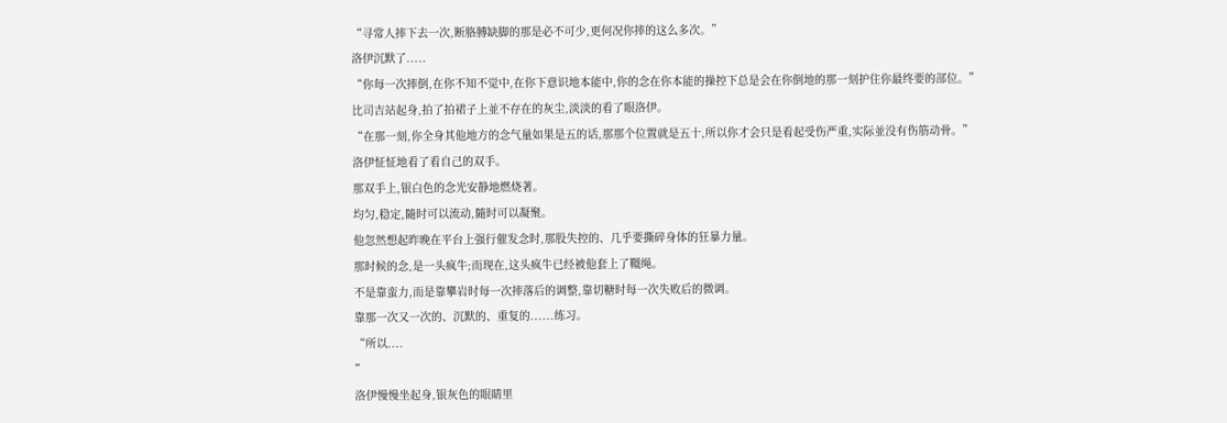“寻常人摔下去一次,断胳膊缺脚的那是必不可少,更何况你摔的这么多次。”
洛伊沉默了.....
“你每一次摔倒,在你不知不觉中,在你下意识地本能中,你的念在你本能的操控下总是会在你倒地的那一刻护住你最终要的部位。”
比司吉站起身,拍了拍裙子上並不存在的灰尘,淡淡的看了眼洛伊。
“在那一刻,你全身其他地方的念气量如果是五的话,那那个位置就是五十,所以你才会只是看起受伤严重,实际並没有伤筋动骨。”
洛伊怔怔地看了看自己的双手。
那双手上,银白色的念光安静地燃烧著。
均匀,稳定,隨时可以流动,隨时可以凝聚。
他忽然想起昨晚在平台上强行催发念时,那股失控的、几乎要撕碎身体的狂暴力量。
那时候的念,是一头疯牛;而现在,这头疯牛已经被他套上了韁绳。
不是靠蛮力,而是靠攀岩时每一次摔落后的调整,靠切糖时每一次失败后的微调。
靠那一次又一次的、沉默的、重复的......练习。
“所以....
”
洛伊慢慢坐起身,银灰色的眼睛里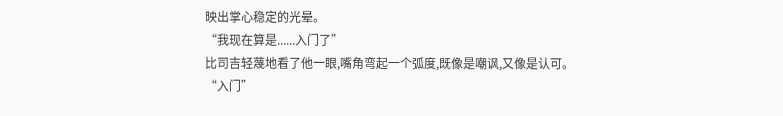映出掌心稳定的光晕。
“我现在算是......入门了”
比司吉轻蔑地看了他一眼,嘴角弯起一个弧度,既像是嘲讽,又像是认可。
“入门”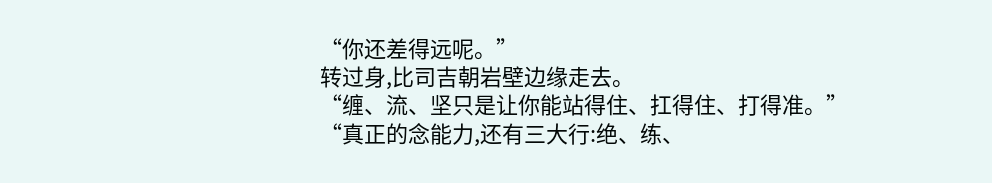“你还差得远呢。”
转过身,比司吉朝岩壁边缘走去。
“缠、流、坚只是让你能站得住、扛得住、打得准。”
“真正的念能力,还有三大行:绝、练、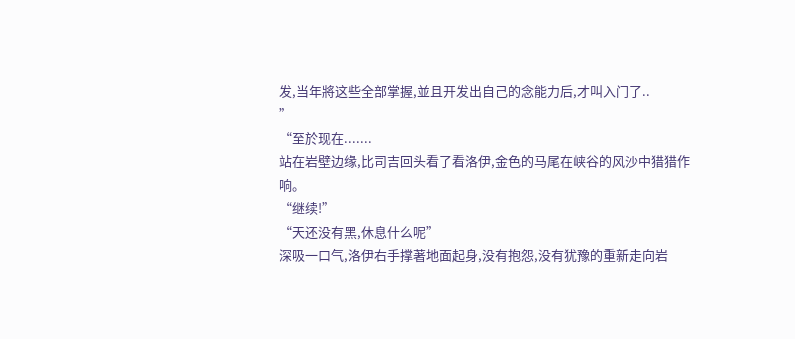发,当年將这些全部掌握,並且开发出自己的念能力后,才叫入门了..
”
“至於现在.......
站在岩壁边缘,比司吉回头看了看洛伊,金色的马尾在峡谷的风沙中猎猎作响。
“继续!”
“天还没有黑,休息什么呢”
深吸一口气,洛伊右手撑著地面起身,没有抱怨,没有犹豫的重新走向岩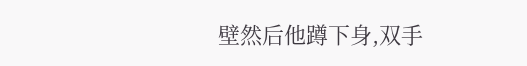壁然后他蹲下身,双手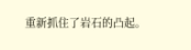重新抓住了岩石的凸起。